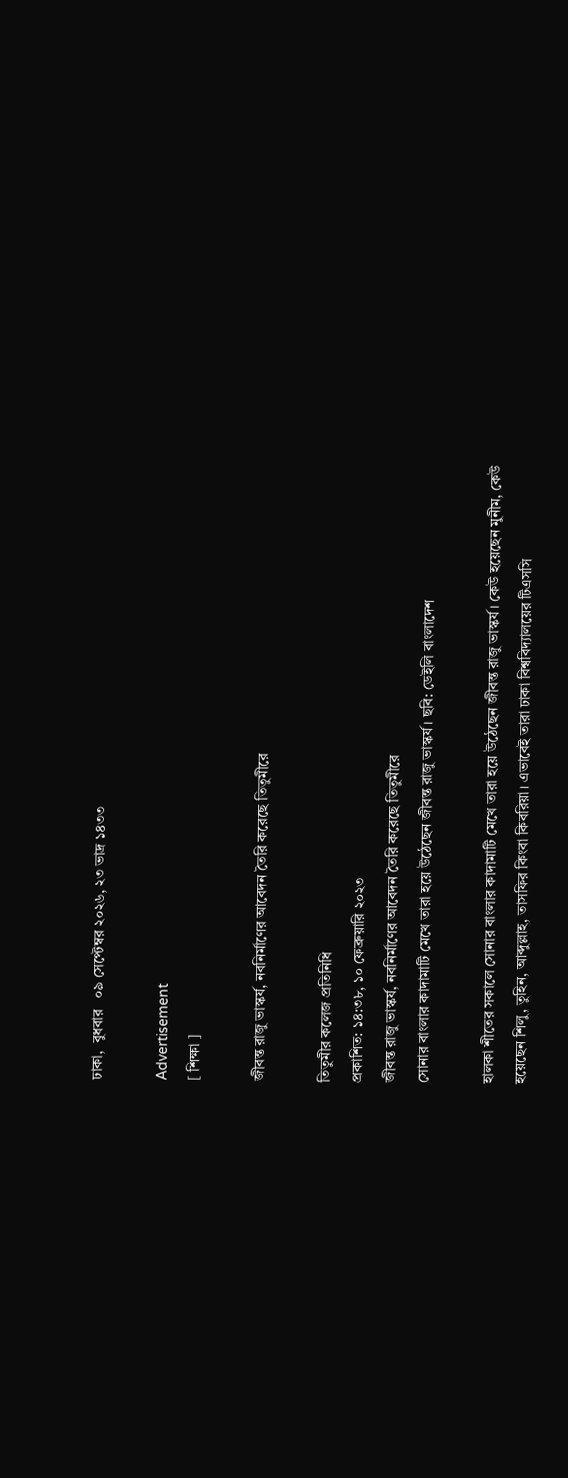ঢাকা,  বুধবার   ০৯ সেপ্টেম্বর ২০২৬, ২৩ ভাদ্র ১৪৩৩

Advertisement
[ শিক্ষা ]

জীবন্ত রাজু ভাস্কর্য, নবনির্মাণের আবেদন তৈরি করেছে তিতুমীরে

তিতুমীর কলেজ প্রতিনিধি
প্রকাশিত: ১৪:৩৮, ১০ ফেব্রুয়ারি ২০২৩
জীবন্ত রাজু ভাস্কর্য, নবনির্মাণের আবেদন তৈরি করেছে তিতুমীরে
সোনার বাংলার কাদামাটি মেখে তারা হয়ে উঠেছেন জীবন্ত রাজু ভাস্কর্য। ছবি: ডেইলি বাংলাদেশ

হালকা শীতের সকালে সোনার বাংলার কাদামাটি মেখে তারা হয়ে উঠেছেন জীবন্ত রাজু ভাস্কর্য। কেউ হয়েছেন মুনীম, কেউ হয়েছেন শিলু, তুহিন, আব্দুল্লাহ, তাসফির কিংবা কিবরিয়া। এভাবেই তারা ঢাকা বিশ্ববিদ্যালয়ের টিএসসি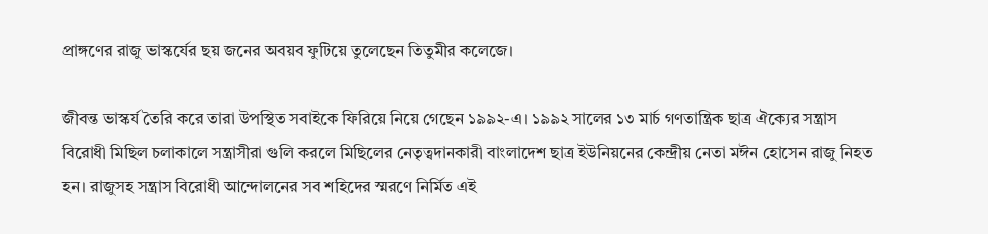প্রাঙ্গণের রাজু ভাস্কর্যের ছয় জনের অবয়ব ফুটিয়ে তুলেছেন তিতুমীর কলেজে।

জীবন্ত ভাস্কর্য তৈরি করে তারা উপস্থিত সবাইকে ফিরিয়ে নিয়ে গেছেন ১৯৯২-এ। ১৯৯২ সালের ১৩ মার্চ গণতান্ত্রিক ছাত্র ঐক্যের সন্ত্রাস বিরোধী মিছিল চলাকালে সন্ত্রাসীরা গুলি করলে মিছিলের নেতৃত্বদানকারী বাংলাদেশ ছাত্র ইউনিয়নের কেন্দ্রীয় নেতা মঈন হোসেন রাজু নিহত হন। রাজুসহ সন্ত্রাস বিরোধী আন্দোলনের সব শহিদের স্মরণে নির্মিত এই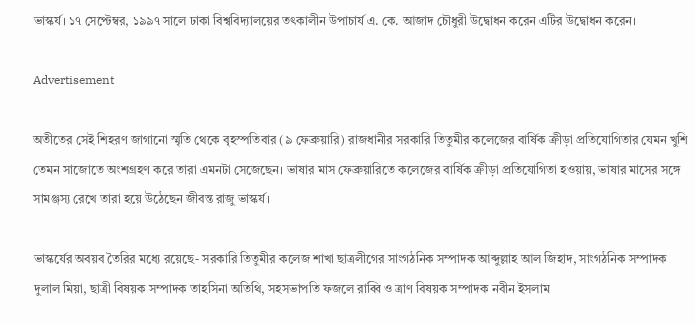ভাস্কর্য। ১৭ সেপ্টেম্বর, ১৯৯৭ সালে ঢাকা বিশ্ববিদ্যালয়ের তৎকালীন উপাচার্য এ. কে. আজাদ চৌধুরী উদ্বোধন করেন এটির উদ্বোধন করেন।

Advertisement

অতীতের সেই শিহরণ জাগানো স্মৃতি থেকে বৃহস্পতিবার (৯ ফেব্রুয়ারি) রাজধানীর সরকারি তিতুমীর কলেজের বার্ষিক ক্রীড়া প্রতিযোগিতার যেমন খুশি তেমন সাজোতে অংশগ্রহণ করে তারা এমনটা সেজেছেন। ভাষার মাস ফেব্রুয়ারিতে কলেজের বার্ষিক ক্রীড়া প্রতিযোগিতা হওয়ায়, ভাষার মাসের সঙ্গে সামঞ্জস্য রেখে তারা হয়ে উঠেছেন জীবন্ত রাজু ভাস্কর্য।

ভাস্কর্যের অবয়ব তৈরির মধ্যে রয়েছে- সরকারি তিতুমীর কলেজ শাখা ছাত্রলীগের সাংগঠনিক সম্পাদক আব্দুল্লাহ আল জিহাদ, সাংগঠনিক সম্পাদক দুলাল মিয়া, ছাত্রী বিষয়ক সম্পাদক তাহসিনা অতিথি, সহসভাপতি ফজলে রাব্বি ও ত্রাণ বিষয়ক সম্পাদক নবীন ইসলাম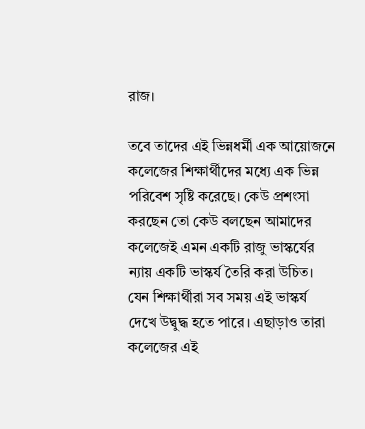রাজ।

তবে তাদের এই ভিন্নধর্মী এক আয়োজনে কলেজের শিক্ষার্থীদের মধ্যে এক ভিন্ন পরিবেশ সৃষ্টি করেছে। কেউ প্রশংসা করছেন তো কেউ বলছেন আমাদের কলেজেই এমন একটি রাজু ভাস্কর্যের ন্যায় একটি ভাস্কর্য তৈরি করা উচিত। যেন শিক্ষার্থীরা সব সময় এই ভাস্কর্য দেখে উদ্বুদ্ধ হতে পারে। এছাড়াও তারা কলেজের এই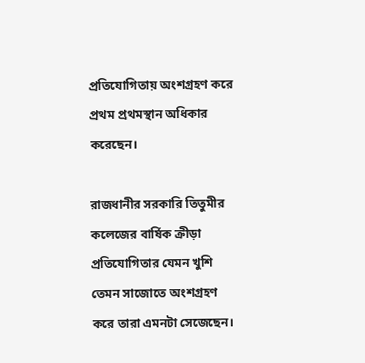প্রতিযোগিতায় অংশগ্রহণ করে প্রথম প্রথমস্থান অধিকার করেছেন।

রাজধানীর সরকারি তিতুমীর কলেজের বার্ষিক ক্রীড়া প্রতিযোগিতার যেমন খুশি তেমন সাজোতে অংশগ্রহণ করে তারা এমনটা সেজেছেন।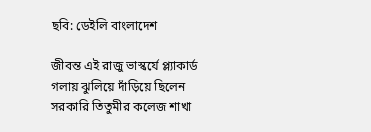ছবি: ডেইলি বাংলাদেশ

জীবন্ত এই রাজু ভাস্কর্যে প্ল্যাকার্ড গলায় ঝুলিয়ে দাঁড়িয়ে ছিলেন সরকারি তিতুমীর কলেজ শাখা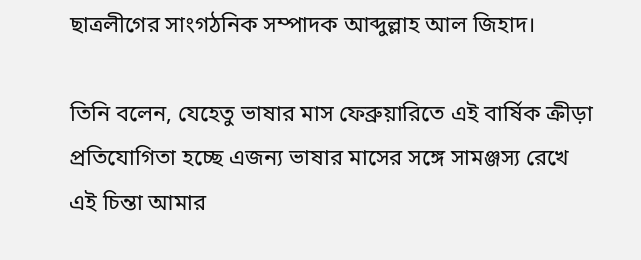ছাত্রলীগের সাংগঠনিক সম্পাদক আব্দুল্লাহ আল জিহাদ।

তিনি বলেন, যেহেতু ভাষার মাস ফেব্রুয়ারিতে এই বার্ষিক ক্রীড়া প্রতিযোগিতা হচ্ছে এজন্য ভাষার মাসের সঙ্গে সামঞ্জস্য রেখে এই চিন্তা আমার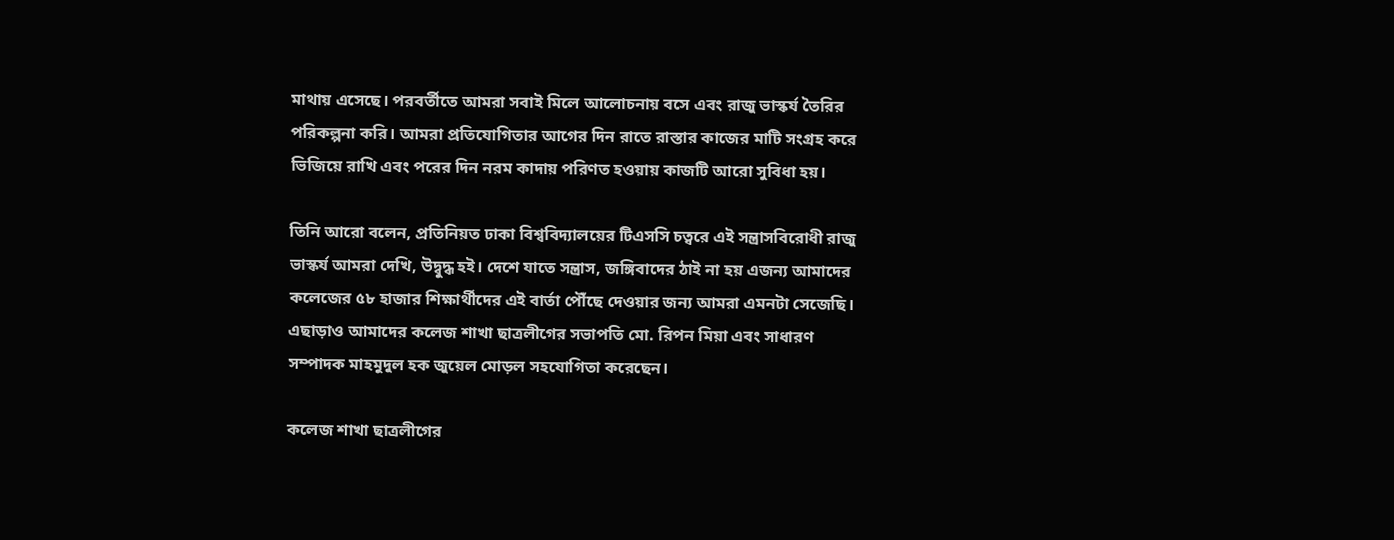মাথায় এসেছে। পরবর্তীতে আমরা সবাই মিলে আলোচনায় বসে এবং রাজু ভাস্কর্য তৈরির পরিকল্পনা করি। আমরা প্রতিযোগিতার আগের দিন রাতে রাস্তার কাজের মাটি সংগ্রহ করে ভিজিয়ে রাখি এবং পরের দিন নরম কাদায় পরিণত হওয়ায় কাজটি আরো সুবিধা হয়।

তিনি আরো বলেন, প্রতিনিয়ত ঢাকা বিশ্ববিদ্যালয়ের টিএসসি চত্বরে এই সন্ত্রাসবিরোধী রাজু ভাস্কর্য আমরা দেখি, উদ্বুদ্ধ হই। দেশে যাতে সন্ত্রাস, জঙ্গিবাদের ঠাই না হয় এজন্য আমাদের কলেজের ৫৮ হাজার শিক্ষার্থীদের এই বার্তা পৌঁছে দেওয়ার জন্য আমরা এমনটা সেজেছি। এছাড়াও আমাদের কলেজ শাখা ছাত্রলীগের সভাপতি মো. রিপন মিয়া এবং সাধারণ সম্পাদক মাহমুদুল হক জুয়েল মোড়ল সহযোগিতা করেছেন।

কলেজ শাখা ছাত্রলীগের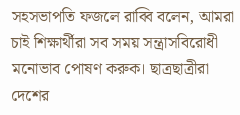সহসভাপতি ফজলে রাব্বি বলেন, আমরা চাই শিক্ষার্থীরা সব সময় সন্ত্রাসবিরোধী মনোভাব পোষণ করুক। ছাত্রছাত্রীরা দেশের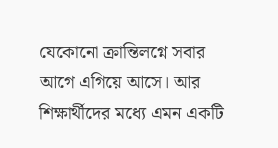যেকোনো ক্রান্তিলগ্নে সবার আগে এগিয়ে আসে। আর শিক্ষার্থীদের মধ্যে এমন একটি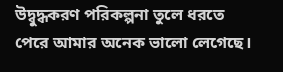উদ্বুদ্ধকরণ পরিকল্পনা তুলে ধরতে পেরে আমার অনেক ভালো লেগেছে।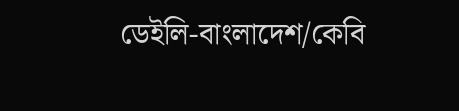ডেইলি-বাংলাদেশ/কেবি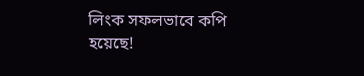লিংক সফলভাবে কপি হয়েছে!